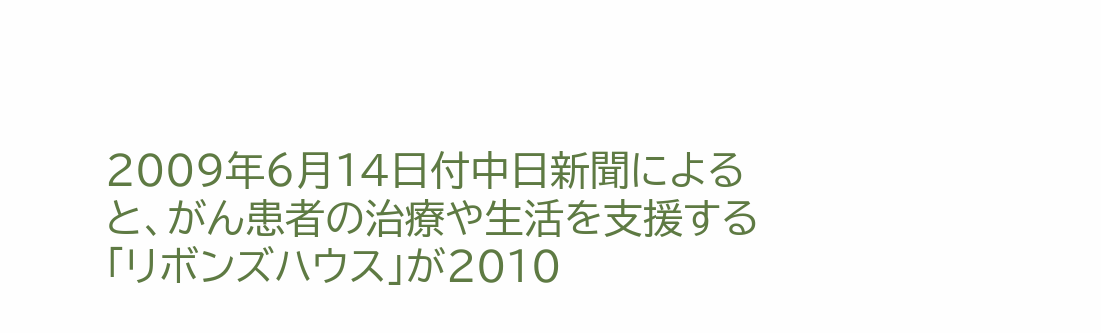2009年6月14日付中日新聞によると、がん患者の治療や生活を支援する「リボンズハウス」が2010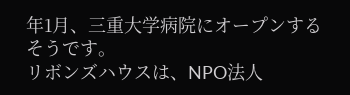年1月、三重大学病院にオープンするそうです。
リボンズハウスは、NPO法人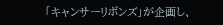「キャンサーリボンズ」が企画し、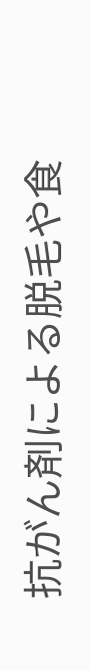抗がん剤による脱毛や食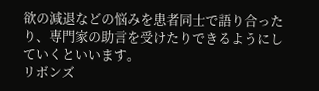欲の減退などの悩みを患者同士で語り合ったり、専門家の助言を受けたりできるようにしていくといいます。
リボンズ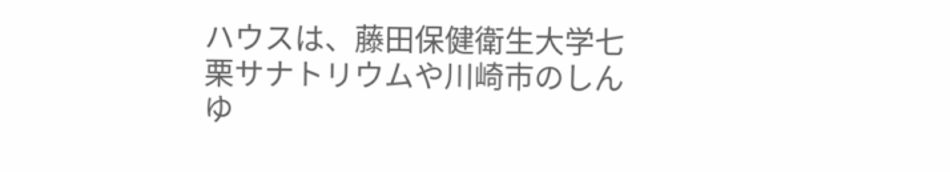ハウスは、藤田保健衛生大学七栗サナトリウムや川崎市のしんゆ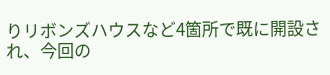りリボンズハウスなど4箇所で既に開設され、今回の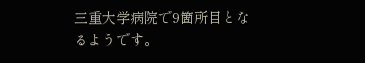三重大学病院で9箇所目となるようです。